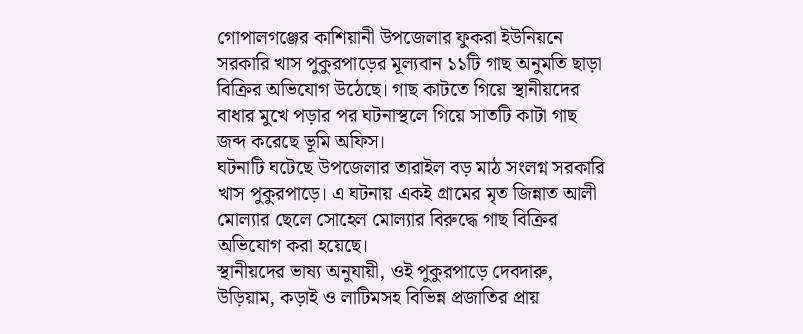গোপালগঞ্জের কাশিয়ানী উপজেলার ফুকরা ইউনিয়নে সরকারি খাস পুকুরপাড়ের মূল্যবান ১১টি গাছ অনুমতি ছাড়া বিক্রির অভিযোগ উঠেছে। গাছ কাটতে গিয়ে স্থানীয়দের বাধার মুখে পড়ার পর ঘটনাস্থলে গিয়ে সাতটি কাটা গাছ জব্দ করেছে ভূমি অফিস।
ঘটনাটি ঘটেছে উপজেলার তারাইল বড় মাঠ সংলগ্ন সরকারি খাস পুকুরপাড়ে। এ ঘটনায় একই গ্রামের মৃত জিন্নাত আলী মোল্যার ছেলে সোহেল মোল্যার বিরুদ্ধে গাছ বিক্রির অভিযোগ করা হয়েছে।
স্থানীয়দের ভাষ্য অনুযায়ী, ওই পুকুরপাড়ে দেবদারু, উড়িয়াম, কড়াই ও লাটিমসহ বিভিন্ন প্রজাতির প্রায়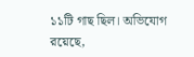১১টি গাছ ছিল। অভিযোগ রয়েছে,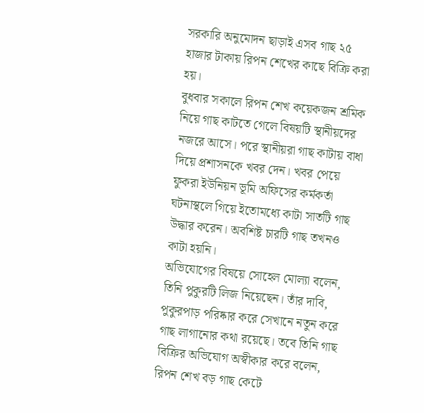সরকারি অনুমোদন ছাড়াই এসব গাছ ২৫ হাজার টাকায় রিপন শেখের কাছে বিক্রি করা হয়।
বুধবার সকালে রিপন শেখ কয়েকজন শ্রমিক নিয়ে গাছ কাটতে গেলে বিষয়টি স্থানীয়দের নজরে আসে। পরে স্থানীয়রা গাছ কাটায় বাধা দিয়ে প্রশাসনকে খবর দেন। খবর পেয়ে ফুকরা ইউনিয়ন ভূমি অফিসের কর্মকর্তা ঘটনাস্থলে গিয়ে ইতোমধ্যে কাটা সাতটি গাছ উদ্ধার করেন। অবশিষ্ট চারটি গাছ তখনও কাটা হয়নি।
অভিযোগের বিষয়ে সোহেল মোল্যা বলেন, তিনি পুকুরটি লিজ নিয়েছেন। তাঁর দাবি, পুকুরপাড় পরিষ্কার করে সেখানে নতুন করে গাছ লাগানোর কথা রয়েছে। তবে তিনি গাছ বিক্রির অভিযোগ অস্বীকার করে বলেন, রিপন শেখ বড় গাছ কেটে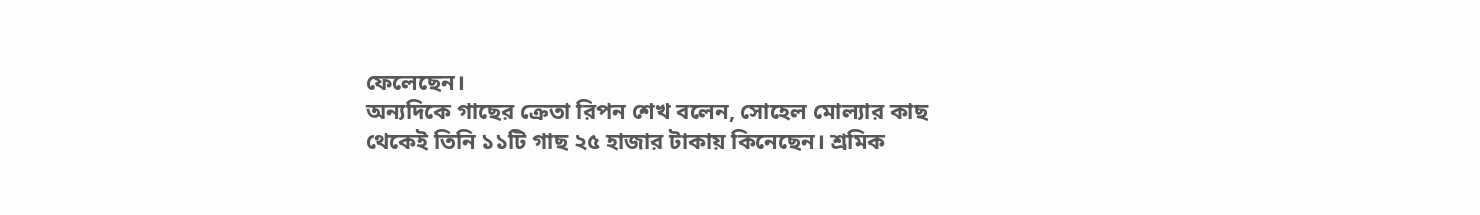ফেলেছেন।
অন্যদিকে গাছের ক্রেতা রিপন শেখ বলেন, সোহেল মোল্যার কাছ থেকেই তিনি ১১টি গাছ ২৫ হাজার টাকায় কিনেছেন। শ্রমিক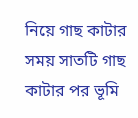নিয়ে গাছ কাটার সময় সাতটি গাছ কাটার পর ভূমি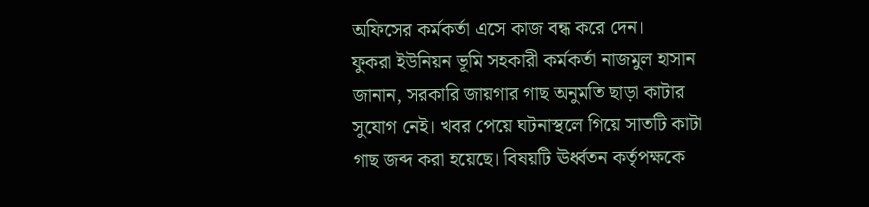অফিসের কর্মকর্তা এসে কাজ বন্ধ করে দেন।
ফুকরা ইউনিয়ন ভূমি সহকারী কর্মকর্তা নাজমুল হাসান জানান, সরকারি জায়গার গাছ অনুমতি ছাড়া কাটার সুযোগ নেই। খবর পেয়ে ঘটনাস্থলে গিয়ে সাতটি কাটা গাছ জব্দ করা হয়েছে। বিষয়টি ঊর্ধ্বতন কর্তৃপক্ষকে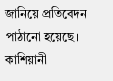জানিয়ে প্রতিবেদন পাঠানো হয়েছে।
কাশিয়ানী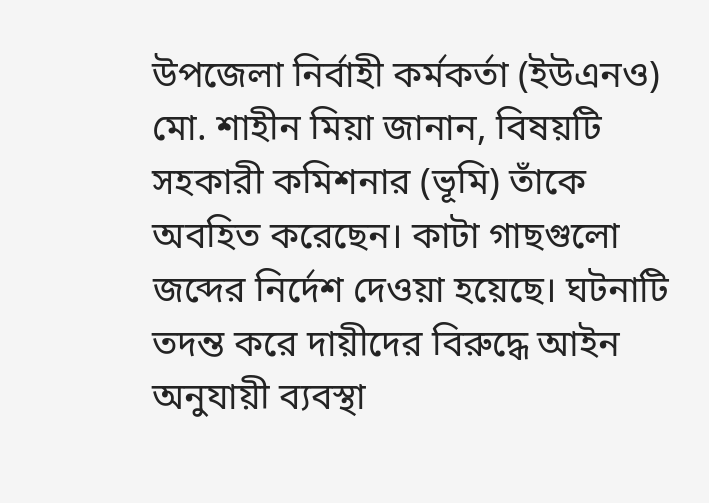উপজেলা নির্বাহী কর্মকর্তা (ইউএনও) মো. শাহীন মিয়া জানান, বিষয়টি সহকারী কমিশনার (ভূমি) তাঁকে অবহিত করেছেন। কাটা গাছগুলো জব্দের নির্দেশ দেওয়া হয়েছে। ঘটনাটি তদন্ত করে দায়ীদের বিরুদ্ধে আইন অনুযায়ী ব্যবস্থা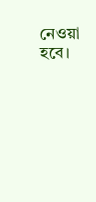নেওয়া হবে।